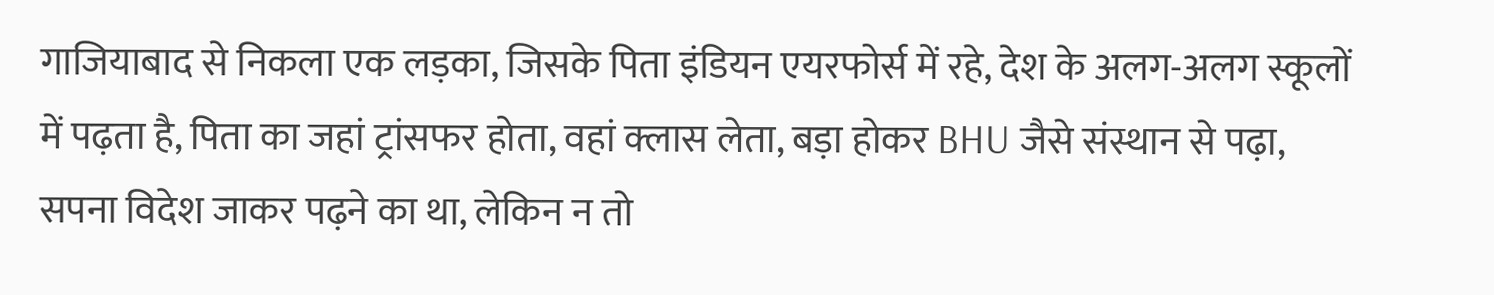गाजियाबाद से निकला एक लड़का, जिसके पिता इंडियन एयरफोर्स में रहे, देश के अलग-अलग स्कूलों में पढ़ता है, पिता का जहां ट्रांसफर होता, वहां क्लास लेता, बड़ा होकर BHU जैसे संस्थान से पढ़ा, सपना विदेश जाकर पढ़ने का था, लेकिन न तो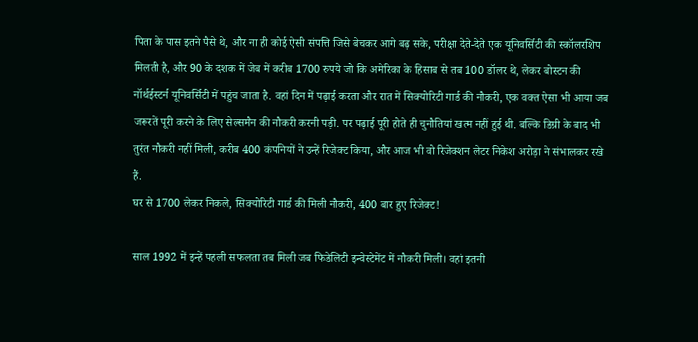पिता के पास इतने पैसे थे, और ना ही कोई ऐसी संपत्ति जिसे बेचकर आगे बढ़ सके, परीक्षा देते-देते एक यूनिवर्सिटी की स्कॉलरशिप मिलती है, और 90 के दशक में जेब में करीब 1700 रुपये जो कि अमेरिका के हिसाब से तब 100 डॉलर थे, लेकर बोस्टन की नॉर्थईस्टर्न यूनिवर्सिटी में पहुंच जाता है. वहां दिन में पढ़ाई करता और रात में सिक्योरिटी गार्ड की नौकरी, एक वक्त ऐसा भी आया जब जरूरतें पूरी करने के लिए सेल्समैन की नौकरी करनी पड़ी. पर पढ़ाई पूरी होते ही चुनौतियां खत्म नहीं हुई थी. बल्कि डिग्री के बाद भी तुरंत नौकरी नहीं मिली, करीब 400 कंपनियों ने उन्हें रिजेक्ट किया, और आज भी वो रिजेक्शन लेटर निकेश अरोड़ा ने संभालकर रखे हैं.
घर से 1700 लेकर निकले, सिक्योरिटी गार्ड की मिली नौकरी, 400 बार हुए रिजेक्ट!

साल 1992 में इन्हें पहली सफलता तब मिली जब फिडेलिटी इन्वेस्टेमेंट में नौकरी मिली। वहां इतनी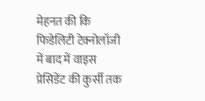मेहनत की कि फिडेलिटी टेक्नोलॉजी में बाद में वाइस प्रेसिडेंट की कुर्सी तक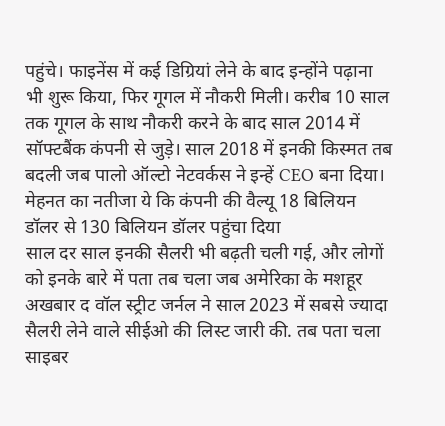पहुंचे। फाइनेंस में कई डिग्रियां लेने के बाद इन्होंने पढ़ाना भी शुरू किया, फिर गूगल में नौकरी मिली। करीब 10 साल तक गूगल के साथ नौकरी करने के बाद साल 2014 में सॉफ्टबैंक कंपनी से जुड़े। साल 2018 में इनकी किस्मत तब बदली जब पालो ऑल्टो नेटवर्कस ने इन्हें CEO बना दिया। मेहनत का नतीजा ये कि कंपनी की वैल्यू 18 बिलियन डॉलर से 130 बिलियन डॉलर पहुंचा दिया
साल दर साल इनकी सैलरी भी बढ़ती चली गई, और लोगों को इनके बारे में पता तब चला जब अमेरिका के मशहूर अखबार द वॉल स्ट्रीट जर्नल ने साल 2023 में सबसे ज्यादा सैलरी लेने वाले सीईओ की लिस्ट जारी की. तब पता चला साइबर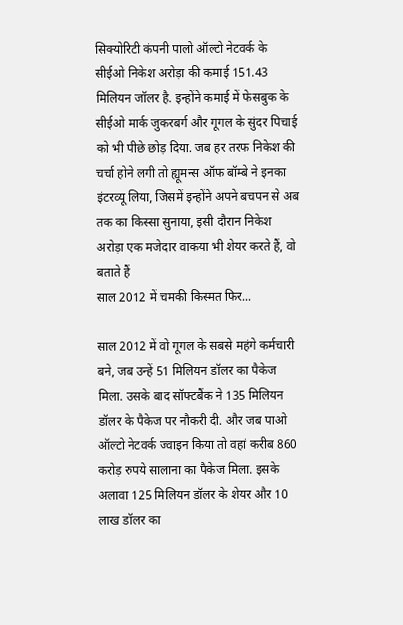सिक्योरिटी कंपनी पालो ऑल्टो नेटवर्क के सीईओ निकेश अरोड़ा की कमाई 151.43 मिलियन जॉलर है. इन्होंने कमाई में फेसबुक के सीईओ मार्क जुकरबर्ग और गूगल के सुंदर पिचाई को भी पीछे छोड़ दिया. जब हर तरफ निकेश की चर्चा होने लगी तो ह्यूमन्स ऑफ बॉम्बे ने इनका इंटरव्यू लिया, जिसमें इन्होंने अपने बचपन से अब तक का किस्सा सुनाया, इसी दौरान निकेश अरोड़ा एक मजेदार वाकया भी शेयर करते हैं, वो बताते हैं
साल 2012 में चमकी किस्मत फिर...

साल 2012 में वो गूगल के सबसे महंगे कर्मचारी बने, जब उन्हें 51 मिलियन डॉलर का पैकेज मिला. उसके बाद सॉफ्टबैंक ने 135 मिलियन डॉलर के पैकेज पर नौकरी दी. और जब पाओ ऑल्टो नेटवर्क ज्वाइन किया तो वहां करीब 860 करोड़ रुपये सालाना का पैकेज मिला. इसके अलावा 125 मिलियन डॉलर के शेयर और 10 लाख डॉलर का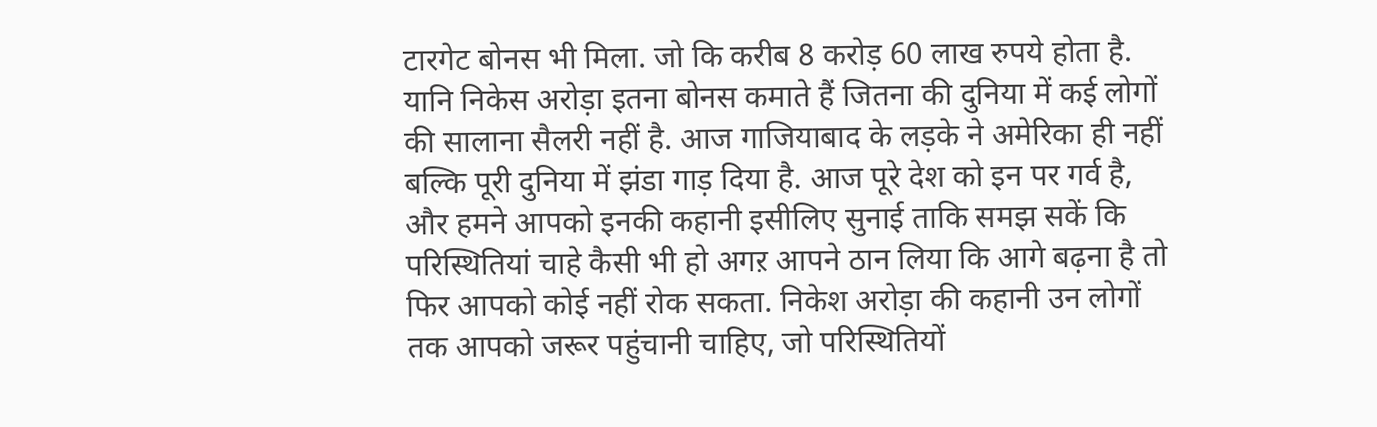टारगेट बोनस भी मिला. जो कि करीब 8 करोड़ 60 लाख रुपये होता है.
यानि निकेस अरोड़ा इतना बोनस कमाते हैं जितना की दुनिया में कई लोगों की सालाना सैलरी नहीं है. आज गाजियाबाद के लड़के ने अमेरिका ही नहीं बल्कि पूरी दुनिया में झंडा गाड़ दिया है. आज पूरे देश को इन पर गर्व है, और हमने आपको इनकी कहानी इसीलिए सुनाई ताकि समझ सकें कि परिस्थितियां चाहे कैसी भी हो अगऱ आपने ठान लिया कि आगे बढ़ना है तो फिर आपको कोई नहीं रोक सकता. निकेश अरोड़ा की कहानी उन लोगों तक आपको जरूर पहुंचानी चाहिए, जो परिस्थितियों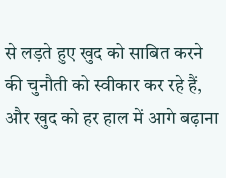से लड़ते हुए खुद को साबित करने की चुनौती को स्वीकार कर रहे हैं, और खुद को हर हाल में आगे बढ़ाना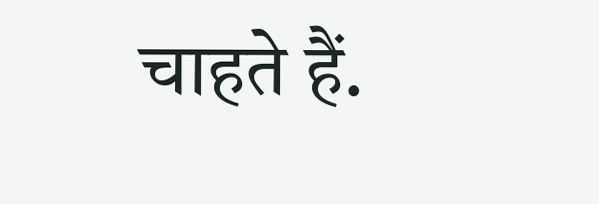चाहते हैं.